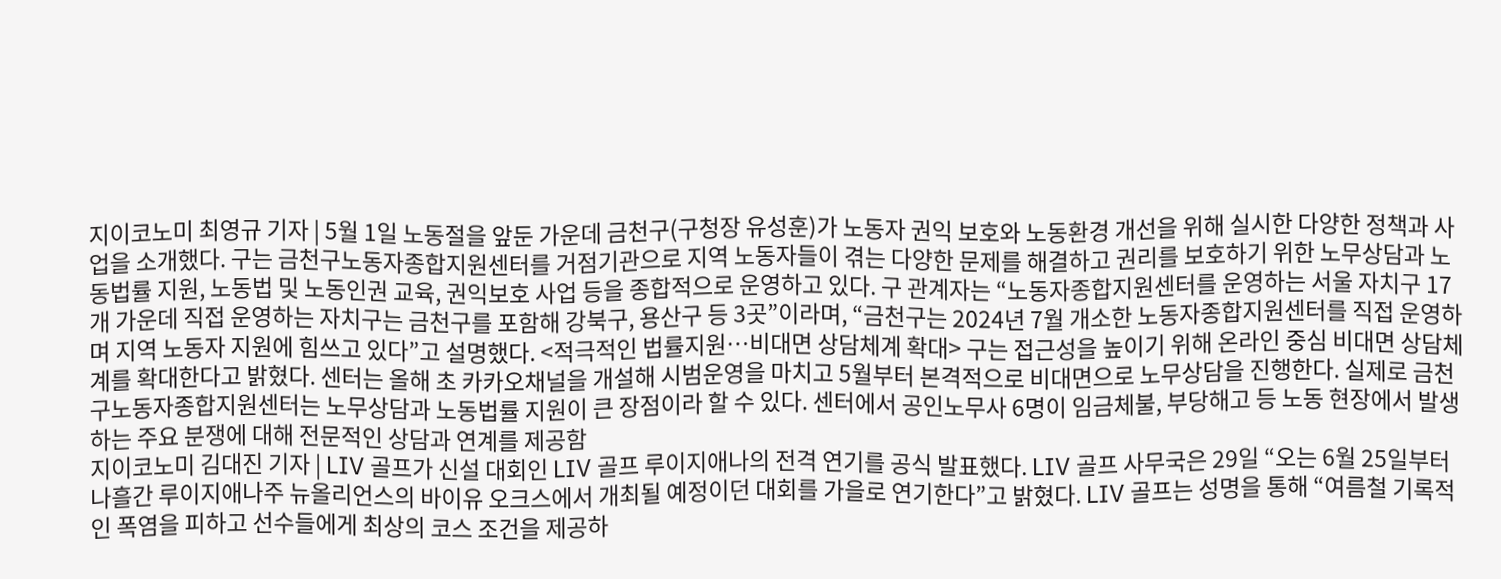지이코노미 최영규 기자 | 5월 1일 노동절을 앞둔 가운데 금천구(구청장 유성훈)가 노동자 권익 보호와 노동환경 개선을 위해 실시한 다양한 정책과 사업을 소개했다. 구는 금천구노동자종합지원센터를 거점기관으로 지역 노동자들이 겪는 다양한 문제를 해결하고 권리를 보호하기 위한 노무상담과 노동법률 지원, 노동법 및 노동인권 교육, 권익보호 사업 등을 종합적으로 운영하고 있다. 구 관계자는 “노동자종합지원센터를 운영하는 서울 자치구 17개 가운데 직접 운영하는 자치구는 금천구를 포함해 강북구, 용산구 등 3곳”이라며, “금천구는 2024년 7월 개소한 노동자종합지원센터를 직접 운영하며 지역 노동자 지원에 힘쓰고 있다”고 설명했다. <적극적인 법률지원…비대면 상담체계 확대> 구는 접근성을 높이기 위해 온라인 중심 비대면 상담체계를 확대한다고 밝혔다. 센터는 올해 초 카카오채널을 개설해 시범운영을 마치고 5월부터 본격적으로 비대면으로 노무상담을 진행한다. 실제로 금천구노동자종합지원센터는 노무상담과 노동법률 지원이 큰 장점이라 할 수 있다. 센터에서 공인노무사 6명이 임금체불, 부당해고 등 노동 현장에서 발생하는 주요 분쟁에 대해 전문적인 상담과 연계를 제공함
지이코노미 김대진 기자 | LIV 골프가 신설 대회인 LIV 골프 루이지애나의 전격 연기를 공식 발표했다. LIV 골프 사무국은 29일 “오는 6월 25일부터 나흘간 루이지애나주 뉴올리언스의 바이유 오크스에서 개최될 예정이던 대회를 가을로 연기한다”고 밝혔다. LIV 골프는 성명을 통해 “여름철 기록적인 폭염을 피하고 선수들에게 최상의 코스 조건을 제공하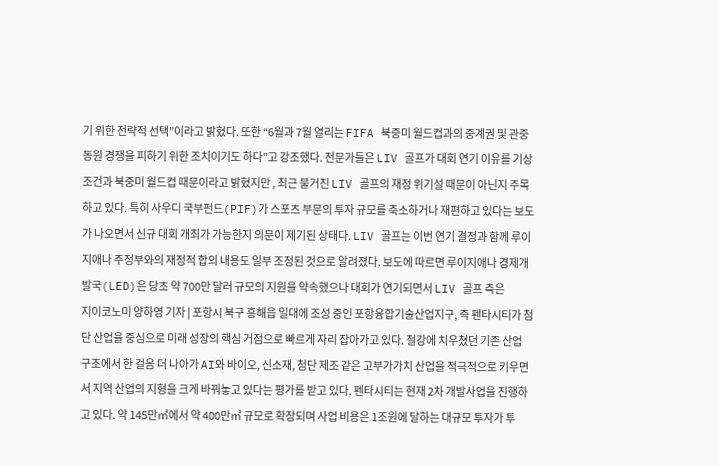기 위한 전략적 선택”이라고 밝혔다. 또한 “6월과 7월 열리는 FIFA 북중미 월드컵과의 중계권 및 관중 동원 경쟁을 피하기 위한 조치이기도 하다”고 강조했다. 전문가들은 LIV 골프가 대회 연기 이유를 기상 조건과 북중미 월드컵 때문이라고 밝혔지만 , 최근 불거진 LIV 골프의 재정 위기설 때문이 아닌지 주목하고 있다. 특히 사우디 국부펀드(PIF)가 스포츠 부문의 투자 규모를 축소하거나 재편하고 있다는 보도가 나오면서 신규 대회 개최가 가능한지 의문이 제기된 상태다. LIV 골프는 이번 연기 결정과 함께 루이지애나 주정부와의 재정적 합의 내용도 일부 조정된 것으로 알려졌다. 보도에 따르면 루이지애나 경제개발국(LED)은 당초 약 700만 달러 규모의 지원을 약속했으나 대회가 연기되면서 LIV 골프 측은
지이코노미 양하영 기자 | 포항시 북구 흥해읍 일대에 조성 중인 포항융합기술산업지구, 즉 펜타시티가 첨단 산업을 중심으로 미래 성장의 핵심 거점으로 빠르게 자리 잡아가고 있다. 철강에 치우쳤던 기존 산업 구조에서 한 걸음 더 나아가 AI와 바이오, 신소재, 첨단 제조 같은 고부가가치 산업을 적극적으로 키우면서 지역 산업의 지형을 크게 바꿔놓고 있다는 평가를 받고 있다. 펜타시티는 현재 2차 개발사업을 진행하고 있다. 약 145만㎡에서 약 400만㎡ 규모로 확장되며 사업 비용은 1조원에 달하는 대규모 투자가 투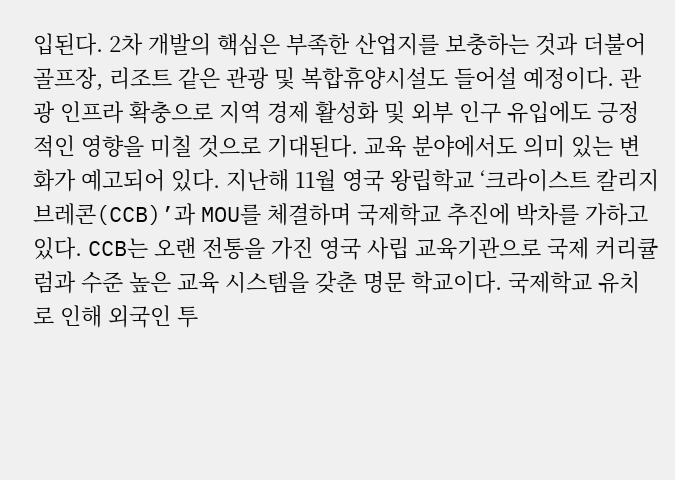입된다. 2차 개발의 핵심은 부족한 산업지를 보충하는 것과 더불어 골프장, 리조트 같은 관광 및 복합휴양시설도 들어설 예정이다. 관광 인프라 확충으로 지역 경제 활성화 및 외부 인구 유입에도 긍정적인 영향을 미칠 것으로 기대된다. 교육 분야에서도 의미 있는 변화가 예고되어 있다. 지난해 11월 영국 왕립학교 ‘크라이스트 칼리지 브레콘(CCB)’과 MOU를 체결하며 국제학교 추진에 박차를 가하고 있다. CCB는 오랜 전통을 가진 영국 사립 교육기관으로 국제 커리큘럼과 수준 높은 교육 시스템을 갖춘 명문 학교이다. 국제학교 유치로 인해 외국인 투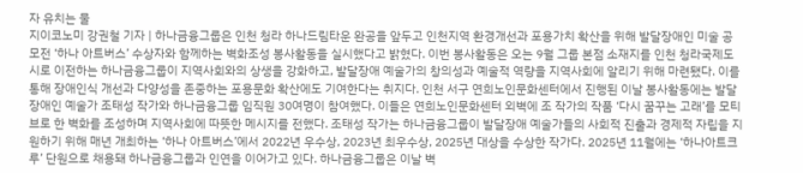자 유치는 물
지이코노미 강권철 기자 | 하나금융그룹은 인천 청라 하나드림타운 완공을 앞두고 인천지역 환경개선과 포용가치 확산을 위해 발달장애인 미술 공모전 ‘하나 아트버스’ 수상자와 함께하는 벽화조성 봉사활동을 실시했다고 밝혔다. 이번 봉사활동은 오는 9월 그룹 본점 소재지를 인천 청라국제도시로 이전하는 하나금융그룹이 지역사회와의 상생을 강화하고, 발달장애 예술가의 창의성과 예술적 역량을 지역사회에 알리기 위해 마련됐다. 이를 통해 장애인식 개선과 다양성을 존중하는 포용문화 확산에도 기여한다는 취지다. 인천 서구 연희노인문화센터에서 진행된 이날 봉사활동에는 발달장애인 예술가 조태성 작가와 하나금융그룹 임직원 30여명이 참여했다. 이들은 연희노인문화센터 외벽에 조 작가의 작품 ‘다시 꿈꾸는 고래’를 모티브로 한 벽화를 조성하며 지역사회에 따뜻한 메시지를 전했다. 조태성 작가는 하나금융그룹이 발달장애 예술가들의 사회적 진출과 경제적 자립을 지원하기 위해 매년 개최하는 ‘하나 아트버스’에서 2022년 우수상, 2023년 최우수상, 2025년 대상을 수상한 작가다. 2025년 11월에는 ‘하나아트크루’ 단원으로 채용돼 하나금융그룹과 인연을 이어가고 있다. 하나금융그룹은 이날 벽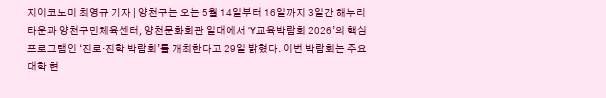지이코노미 최영규 기자 | 양천구는 오는 5월 14일부터 16일까지 3일간 해누리타운과 양천구민체육센터, 양천문화회관 일대에서 ‘Y교육박람회 2026’의 핵심 프로그램인 ‘진로·진학 박람회’를 개최한다고 29일 밝혔다. 이번 박람회는 주요 대학 현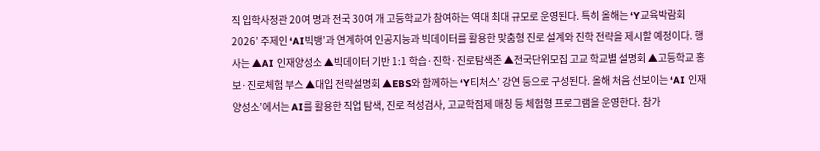직 입학사정관 20여 명과 전국 30여 개 고등학교가 참여하는 역대 최대 규모로 운영된다. 특히 올해는 ‘Y교육박람회 2026’ 주제인 ‘AI빅뱅’과 연계하여 인공지능과 빅데이터를 활용한 맞춤형 진로 설계와 진학 전략을 제시할 예정이다. 행사는 ▲AI 인재양성소 ▲빅데이터 기반 1:1 학습·진학·진로탐색존 ▲전국단위모집 고교 학교별 설명회 ▲고등학교 홍보·진로체험 부스 ▲대입 전략설명회 ▲EBS와 함께하는 ‘Y티처스’ 강연 등으로 구성된다. 올해 처음 선보이는 ‘AI 인재양성소’에서는 AI를 활용한 직업 탐색, 진로 적성검사, 고교학점제 매칭 등 체험형 프로그램을 운영한다. 참가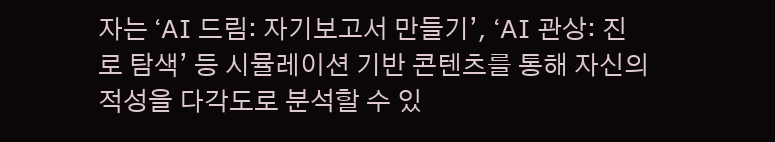자는 ‘AI 드림: 자기보고서 만들기’, ‘AI 관상: 진로 탐색’ 등 시뮬레이션 기반 콘텐츠를 통해 자신의 적성을 다각도로 분석할 수 있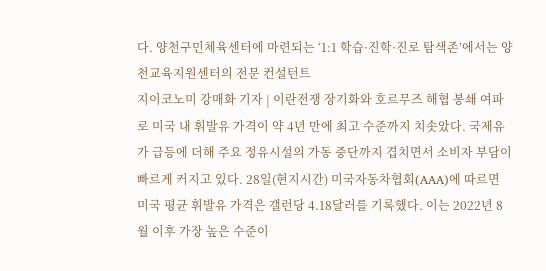다. 양천구민체육센터에 마련되는 ‘1:1 학습·진학·진로 탐색존’에서는 양천교육지원센터의 전문 컨설턴트
지이코노미 강매화 기자 | 이란전쟁 장기화와 호르무즈 해협 봉쇄 여파로 미국 내 휘발유 가격이 약 4년 만에 최고 수준까지 치솟았다. 국제유가 급등에 더해 주요 정유시설의 가동 중단까지 겹치면서 소비자 부담이 빠르게 커지고 있다. 28일(현지시간) 미국자동차협회(AAA)에 따르면 미국 평균 휘발유 가격은 갤런당 4.18달러를 기록했다. 이는 2022년 8월 이후 가장 높은 수준이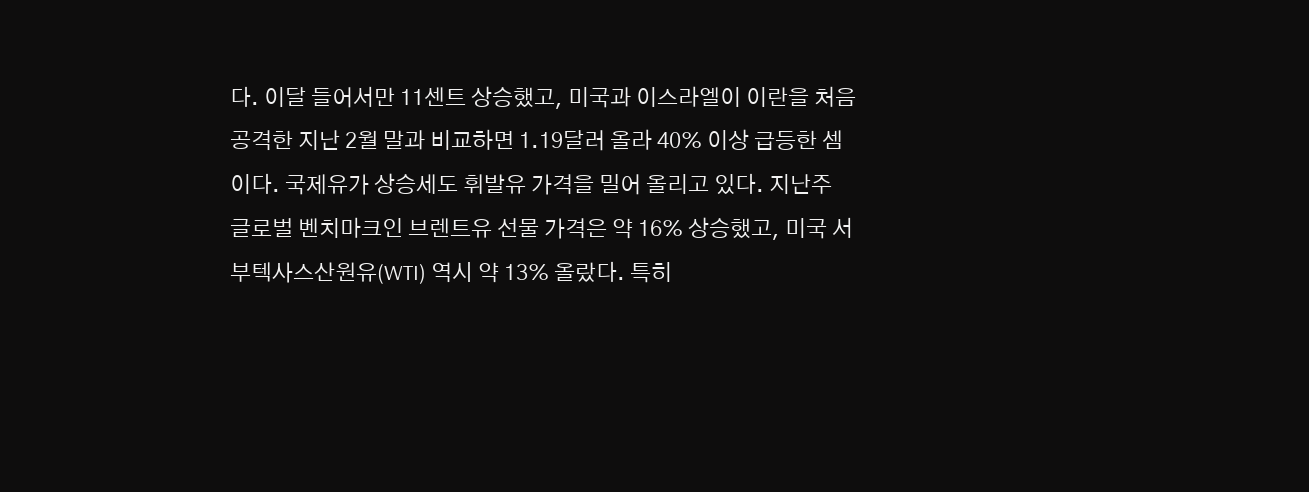다. 이달 들어서만 11센트 상승했고, 미국과 이스라엘이 이란을 처음 공격한 지난 2월 말과 비교하면 1.19달러 올라 40% 이상 급등한 셈이다. 국제유가 상승세도 휘발유 가격을 밀어 올리고 있다. 지난주 글로벌 벤치마크인 브렌트유 선물 가격은 약 16% 상승했고, 미국 서부텍사스산원유(WTI) 역시 약 13% 올랐다. 특히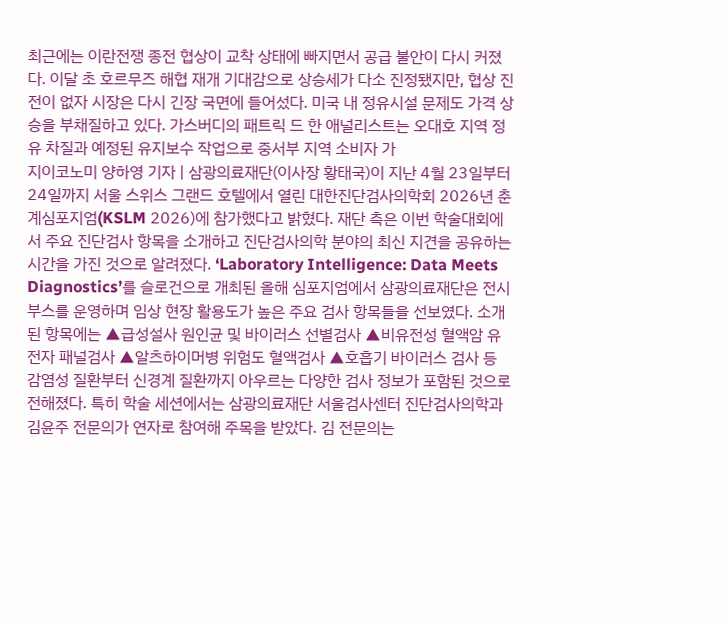최근에는 이란전쟁 종전 협상이 교착 상태에 빠지면서 공급 불안이 다시 커졌다. 이달 초 호르무즈 해협 재개 기대감으로 상승세가 다소 진정됐지만, 협상 진전이 없자 시장은 다시 긴장 국면에 들어섰다. 미국 내 정유시설 문제도 가격 상승을 부채질하고 있다. 가스버디의 패트릭 드 한 애널리스트는 오대호 지역 정유 차질과 예정된 유지보수 작업으로 중서부 지역 소비자 가
지이코노미 양하영 기자 | 삼광의료재단(이사장 황태국)이 지난 4월 23일부터 24일까지 서울 스위스 그랜드 호텔에서 열린 대한진단검사의학회 2026년 춘계심포지엄(KSLM 2026)에 참가했다고 밝혔다. 재단 측은 이번 학술대회에서 주요 진단검사 항목을 소개하고 진단검사의학 분야의 최신 지견을 공유하는 시간을 가진 것으로 알려졌다. ‘Laboratory Intelligence: Data Meets Diagnostics’를 슬로건으로 개최된 올해 심포지엄에서 삼광의료재단은 전시 부스를 운영하며 임상 현장 활용도가 높은 주요 검사 항목들을 선보였다. 소개된 항목에는 ▲급성설사 원인균 및 바이러스 선별검사 ▲비유전성 혈액암 유전자 패널검사 ▲알츠하이머병 위험도 혈액검사 ▲호흡기 바이러스 검사 등 감염성 질환부터 신경계 질환까지 아우르는 다양한 검사 정보가 포함된 것으로 전해졌다. 특히 학술 세션에서는 삼광의료재단 서울검사센터 진단검사의학과 김윤주 전문의가 연자로 참여해 주목을 받았다. 김 전문의는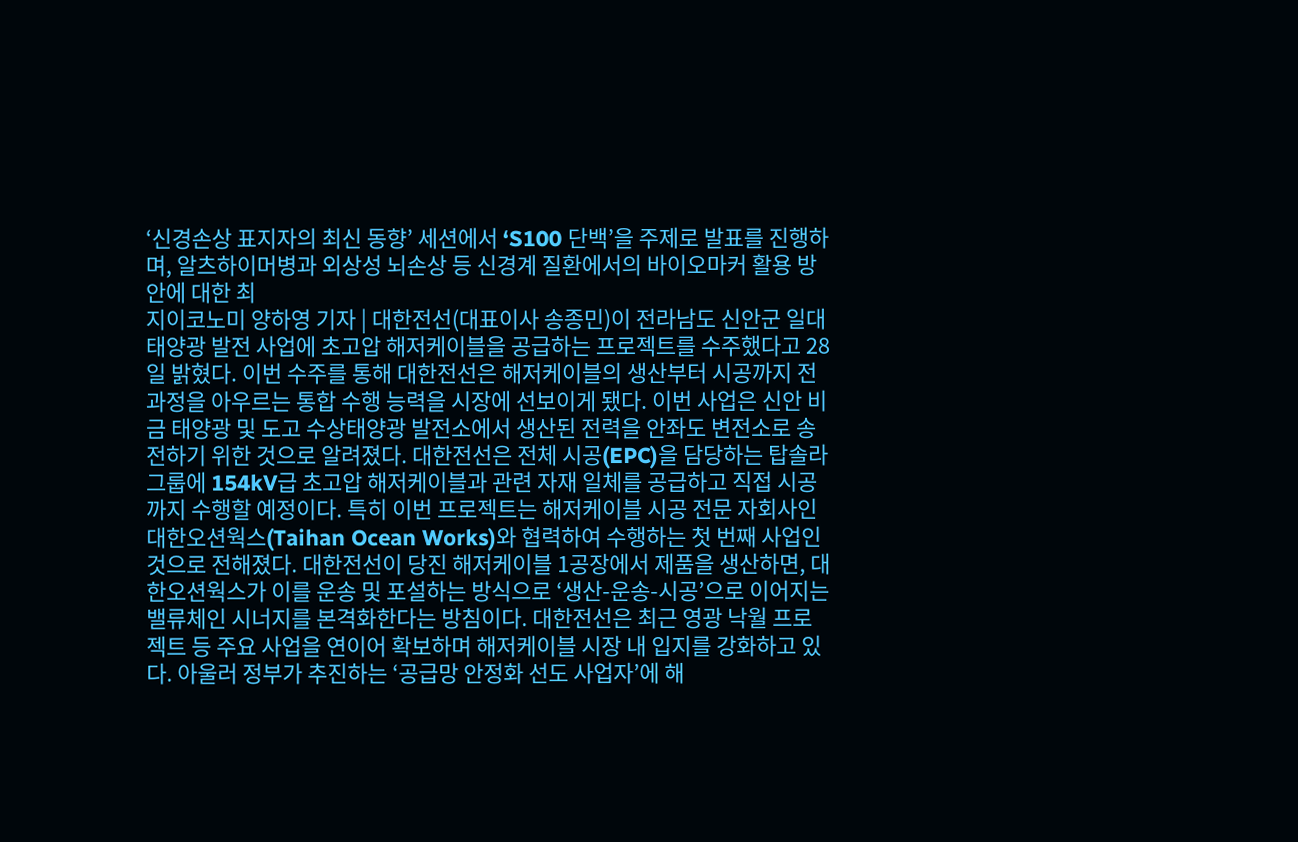‘신경손상 표지자의 최신 동향’ 세션에서 ‘S100 단백’을 주제로 발표를 진행하며, 알츠하이머병과 외상성 뇌손상 등 신경계 질환에서의 바이오마커 활용 방안에 대한 최
지이코노미 양하영 기자 | 대한전선(대표이사 송종민)이 전라남도 신안군 일대 태양광 발전 사업에 초고압 해저케이블을 공급하는 프로젝트를 수주했다고 28일 밝혔다. 이번 수주를 통해 대한전선은 해저케이블의 생산부터 시공까지 전 과정을 아우르는 통합 수행 능력을 시장에 선보이게 됐다. 이번 사업은 신안 비금 태양광 및 도고 수상태양광 발전소에서 생산된 전력을 안좌도 변전소로 송전하기 위한 것으로 알려졌다. 대한전선은 전체 시공(EPC)을 담당하는 탑솔라 그룹에 154kV급 초고압 해저케이블과 관련 자재 일체를 공급하고 직접 시공까지 수행할 예정이다. 특히 이번 프로젝트는 해저케이블 시공 전문 자회사인 대한오션웍스(Taihan Ocean Works)와 협력하여 수행하는 첫 번째 사업인 것으로 전해졌다. 대한전선이 당진 해저케이블 1공장에서 제품을 생산하면, 대한오션웍스가 이를 운송 및 포설하는 방식으로 ‘생산-운송-시공’으로 이어지는 밸류체인 시너지를 본격화한다는 방침이다. 대한전선은 최근 영광 낙월 프로젝트 등 주요 사업을 연이어 확보하며 해저케이블 시장 내 입지를 강화하고 있다. 아울러 정부가 추진하는 ‘공급망 안정화 선도 사업자’에 해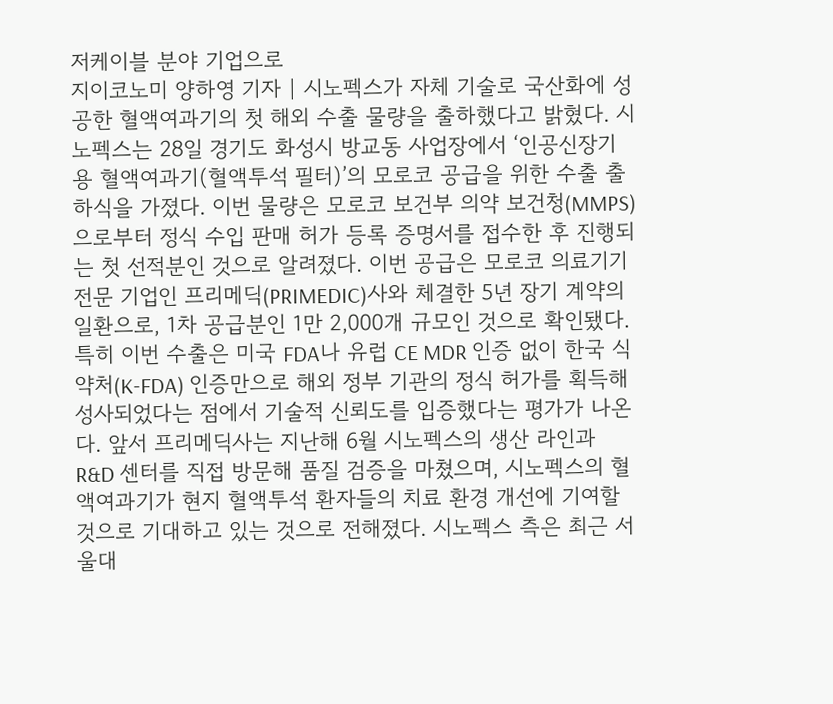저케이블 분야 기업으로
지이코노미 양하영 기자 | 시노펙스가 자체 기술로 국산화에 성공한 혈액여과기의 첫 해외 수출 물량을 출하했다고 밝혔다. 시노펙스는 28일 경기도 화성시 방교동 사업장에서 ‘인공신장기용 혈액여과기(혈액투석 필터)’의 모로코 공급을 위한 수출 출하식을 가졌다. 이번 물량은 모로코 보건부 의약 보건청(MMPS)으로부터 정식 수입 판매 허가 등록 증명서를 접수한 후 진행되는 첫 선적분인 것으로 알려졌다. 이번 공급은 모로코 의료기기 전문 기업인 프리메딕(PRIMEDIC)사와 체결한 5년 장기 계약의 일환으로, 1차 공급분인 1만 2,000개 규모인 것으로 확인됐다. 특히 이번 수출은 미국 FDA나 유럽 CE MDR 인증 없이 한국 식약처(K-FDA) 인증만으로 해외 정부 기관의 정식 허가를 획득해 성사되었다는 점에서 기술적 신뢰도를 입증했다는 평가가 나온다. 앞서 프리메딕사는 지난해 6월 시노펙스의 생산 라인과 R&D 센터를 직접 방문해 품질 검증을 마쳤으며, 시노펙스의 혈액여과기가 현지 혈액투석 환자들의 치료 환경 개선에 기여할 것으로 기대하고 있는 것으로 전해졌다. 시노펙스 측은 최근 서울대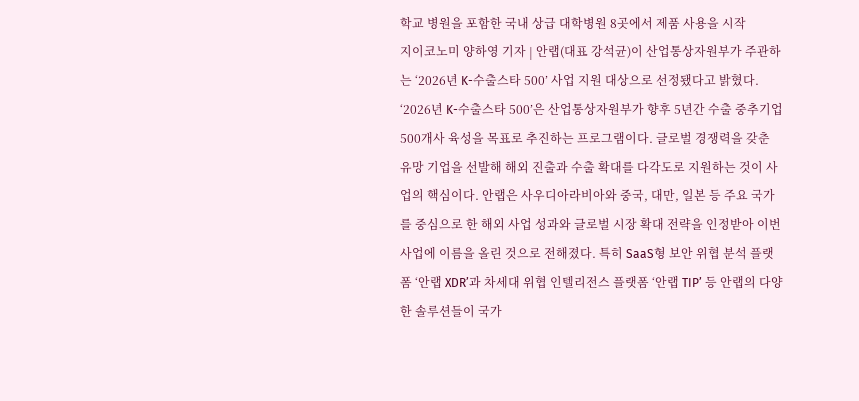학교 병원을 포함한 국내 상급 대학병원 8곳에서 제품 사용을 시작
지이코노미 양하영 기자 | 안랩(대표 강석균)이 산업통상자원부가 주관하는 ‘2026년 K-수출스타 500’ 사업 지원 대상으로 선정됐다고 밝혔다. ‘2026년 K-수출스타 500’은 산업통상자원부가 향후 5년간 수출 중추기업 500개사 육성을 목표로 추진하는 프로그램이다. 글로벌 경쟁력을 갖춘 유망 기업을 선발해 해외 진출과 수출 확대를 다각도로 지원하는 것이 사업의 핵심이다. 안랩은 사우디아라비아와 중국, 대만, 일본 등 주요 국가를 중심으로 한 해외 사업 성과와 글로벌 시장 확대 전략을 인정받아 이번 사업에 이름을 올린 것으로 전해졌다. 특히 SaaS형 보안 위협 분석 플랫폼 ‘안랩 XDR’과 차세대 위협 인텔리전스 플랫폼 ‘안랩 TIP’ 등 안랩의 다양한 솔루션들이 국가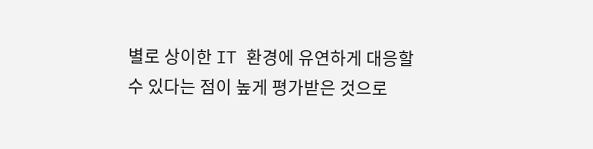별로 상이한 IT 환경에 유연하게 대응할 수 있다는 점이 높게 평가받은 것으로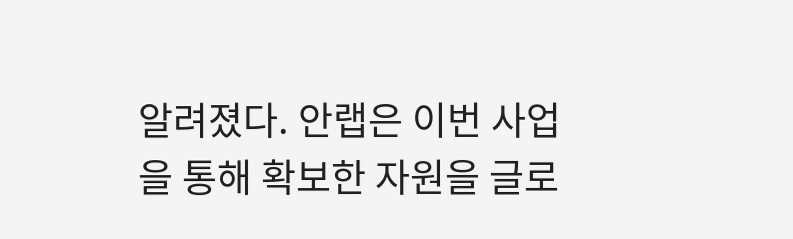알려졌다. 안랩은 이번 사업을 통해 확보한 자원을 글로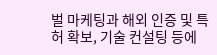벌 마케팅과 해외 인증 및 특허 확보, 기술 컨설팅 등에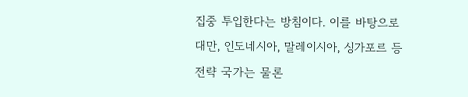집중 투입한다는 방침이다. 이를 바탕으로 대만, 인도네시아, 말레이시아, 싱가포르 등 전략 국가는 물론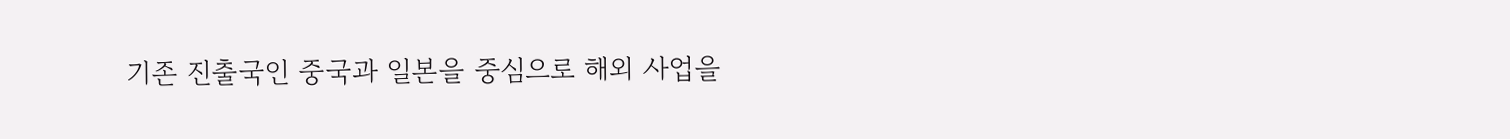기존 진출국인 중국과 일본을 중심으로 해외 사업을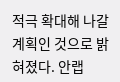적극 확대해 나갈 계획인 것으로 밝혀졌다. 안랩